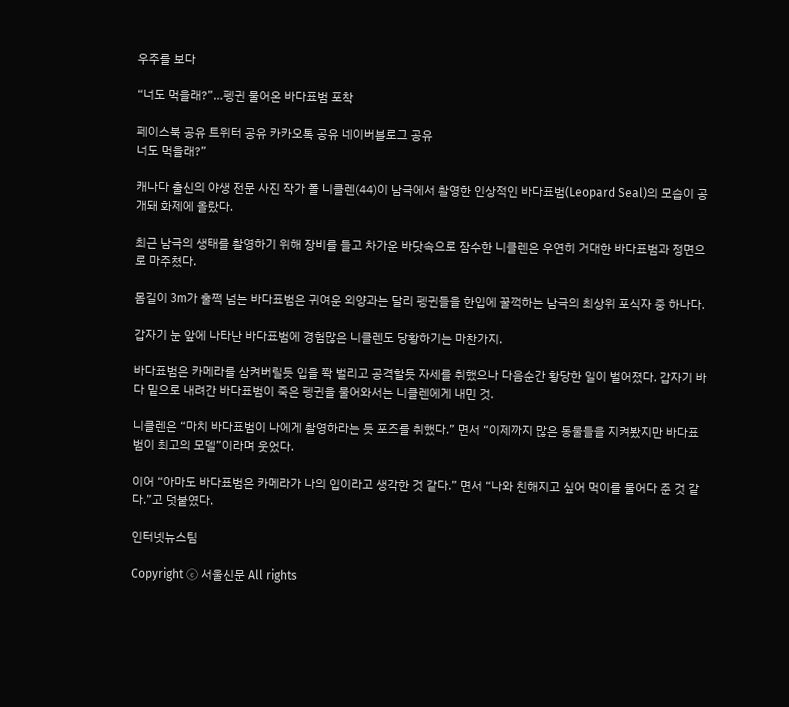우주를 보다

“너도 먹을래?”…펭귄 물어온 바다표범 포착

페이스북 공유 트위터 공유 카카오톡 공유 네이버블로그 공유
너도 먹을래?”

캐나다 출신의 야생 전문 사진 작가 폴 니클렌(44)이 남극에서 촬영한 인상적인 바다표범(Leopard Seal)의 모습이 공개돼 화제에 올랐다.

최근 남극의 생태를 촬영하기 위해 장비를 들고 차가운 바닷속으로 잠수한 니클렌은 우연히 거대한 바다표범과 정면으로 마주쳤다.

몸길이 3m가 훌쩍 넘는 바다표범은 귀여운 외양과는 달리 펭귄들을 한입에 꿀꺽하는 남극의 최상위 포식자 중 하나다.

갑자기 눈 앞에 나타난 바다표범에 경험많은 니클렌도 당황하기는 마찬가지.

바다표범은 카메라를 삼켜버릴듯 입을 쫙 벌리고 공격할듯 자세를 취했으나 다음순간 황당한 일이 벌어졌다. 갑자기 바다 밑으로 내려간 바다표범이 죽은 펭귄을 물어와서는 니클렌에게 내민 것.

니클렌은 “마치 바다표범이 나에게 촬영하라는 듯 포즈를 취했다.” 면서 “이제까지 많은 동물들을 지켜봤지만 바다표범이 최고의 모델”이라며 웃었다.

이어 “아마도 바다표범은 카메라가 나의 입이라고 생각한 것 같다.” 면서 “나와 친해지고 싶어 먹이를 물어다 준 것 같다.”고 덧붙였다.

인터넷뉴스팀

Copyright ⓒ 서울신문 All rights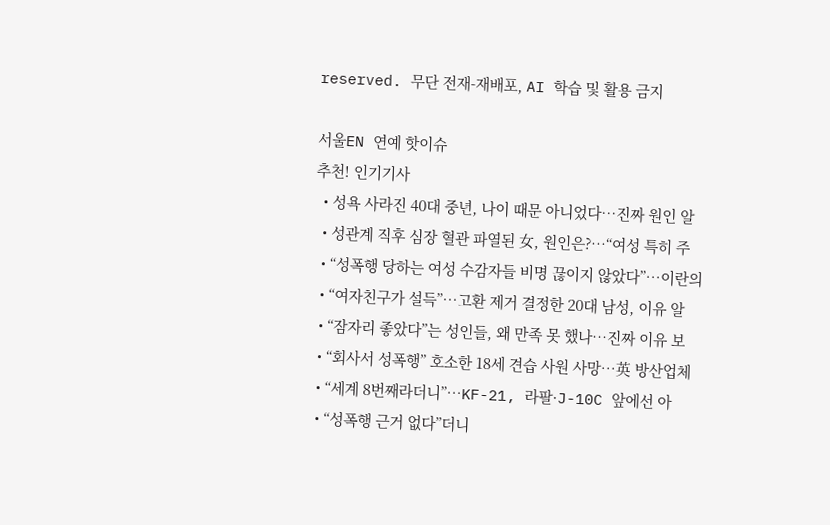reserved. 무단 전재-재배포, AI 학습 및 활용 금지

서울EN 연예 핫이슈
추천! 인기기사
  • 성욕 사라진 40대 중년, 나이 때문 아니었다…진짜 원인 알
  • 성관계 직후 심장 혈관 파열된 女, 원인은?…“여성 특히 주
  • “성폭행 당하는 여성 수감자들 비명 끊이지 않았다”…이란의
  • “여자친구가 설득”…고환 제거 결정한 20대 남성, 이유 알
  • “잠자리 좋았다”는 성인들, 왜 만족 못 했나…진짜 이유 보
  • “회사서 성폭행” 호소한 18세 견습 사원 사망…英 방산업체
  • “세계 8번째라더니”…KF-21, 라팔·J-10C 앞에선 아
  • “성폭행 근거 없다”더니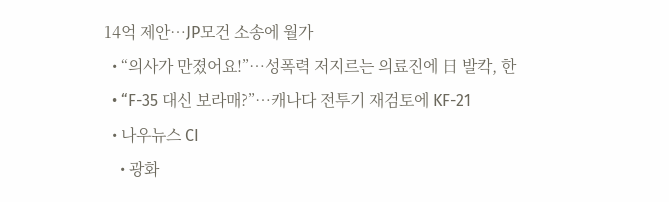14억 제안…JP모건 소송에 월가
  • “의사가 만졌어요!”…성폭력 저지르는 의료진에 日 발칵, 한
  • “F-35 대신 보라매?”…캐나다 전투기 재검토에 KF-21
  • 나우뉴스 CI
    • 광화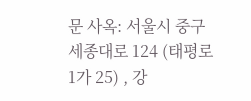문 사옥: 서울시 중구 세종대로 124 (태평로1가 25) , 강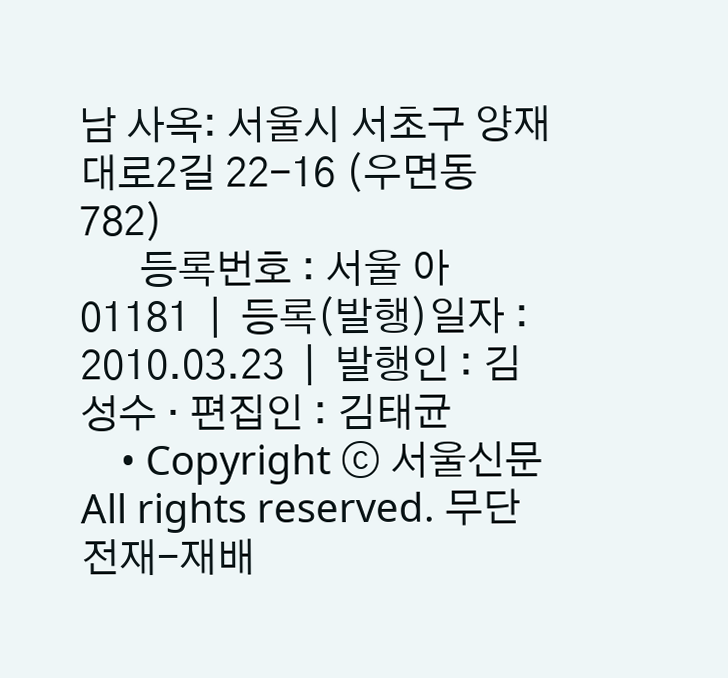남 사옥: 서울시 서초구 양재대로2길 22-16 (우면동 782)
      등록번호 : 서울 아01181  |  등록(발행)일자 : 2010.03.23  |  발행인 : 김성수 · 편집인 : 김태균
    • Copyright ⓒ 서울신문 All rights reserved. 무단 전재-재배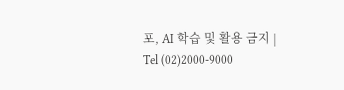포, AI 학습 및 활용 금지 | Tel (02)2000-9000